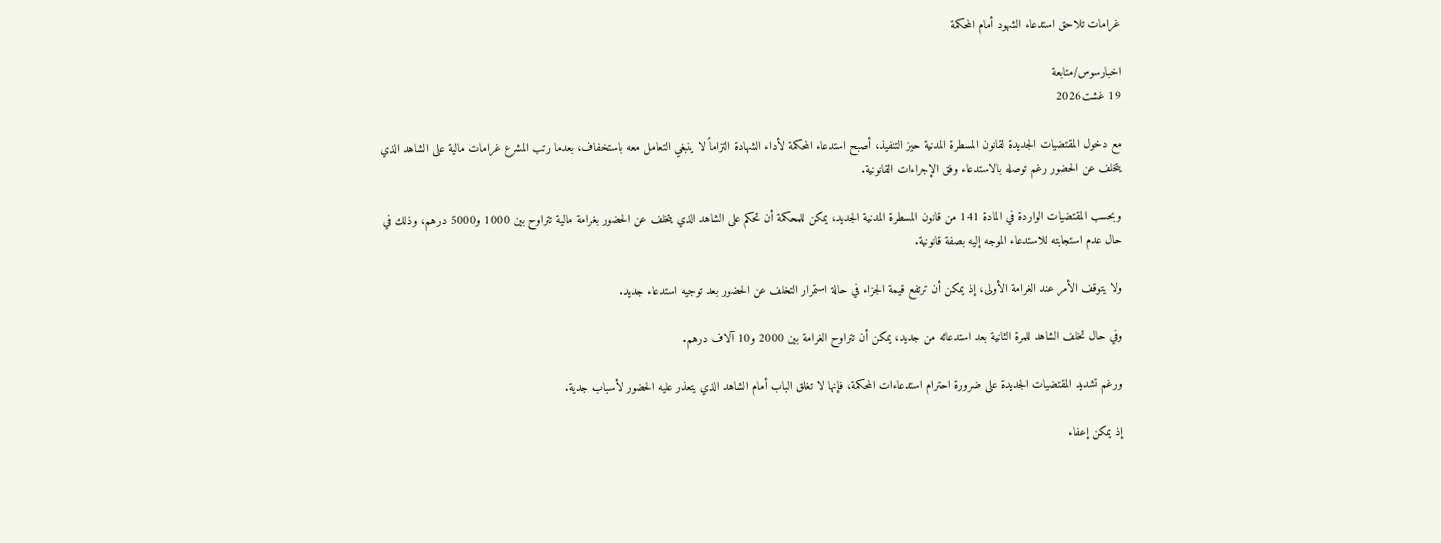غرامات تلاحق استدعاء الشهود أمام المحكمة

اخبارسوس/متابعة
19 غشت2026

مع دخول المقتضيات الجديدة لقانون المسطرة المدنية حيز التنفيذ، أصبح استدعاء المحكمة لأداء الشهادة التزاماً لا ينبغي التعامل معه باستخفاف، بعدما رتب المشرع غرامات مالية على الشاهد الذي يتخلف عن الحضور رغم توصله بالاستدعاء وفق الإجراءات القانونية.

وبحسب المقتضيات الواردة في المادة 141 من قانون المسطرة المدنية الجديد، يمكن للمحكمة أن تحكم على الشاهد الذي يتخلف عن الحضور بغرامة مالية تتراوح بين 1000 و5000 درهم، وذلك في حال عدم استجابته للاستدعاء الموجه إليه بصفة قانونية.

ولا يتوقف الأمر عند الغرامة الأولى، إذ يمكن أن ترتفع قيمة الجزاء في حالة استمرار التخلف عن الحضور بعد توجيه استدعاء جديد.

وفي حال تخلف الشاهد للمرة الثانية بعد استدعائه من جديد، يمكن أن تتراوح الغرامة بين 2000 و10 آلاف درهم.

ورغم تشديد المقتضيات الجديدة على ضرورة احترام استدعاءات المحكمة، فإنها لا تغلق الباب أمام الشاهد الذي يتعذر عليه الحضور لأسباب جدية.

إذ يمكن إعفاء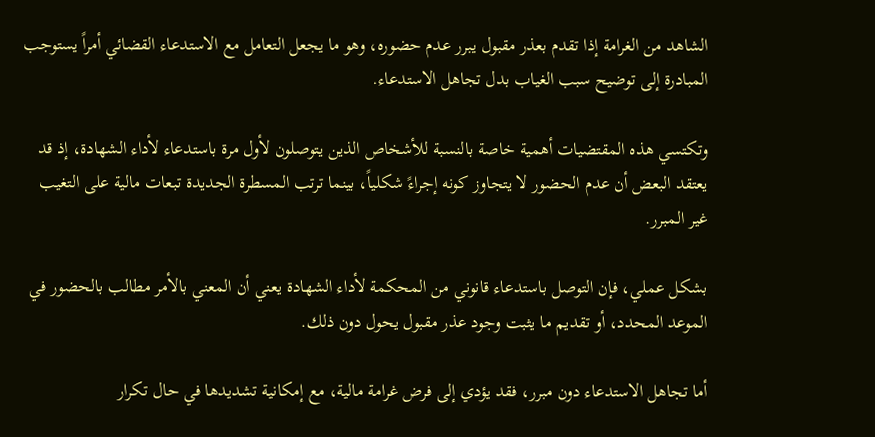الشاهد من الغرامة إذا تقدم بعذر مقبول يبرر عدم حضوره، وهو ما يجعل التعامل مع الاستدعاء القضائي أمراً يستوجب المبادرة إلى توضيح سبب الغياب بدل تجاهل الاستدعاء.

وتكتسي هذه المقتضيات أهمية خاصة بالنسبة للأشخاص الذين يتوصلون لأول مرة باستدعاء لأداء الشهادة، إذ قد يعتقد البعض أن عدم الحضور لا يتجاوز كونه إجراءً شكلياً، بينما ترتب المسطرة الجديدة تبعات مالية على التغيب غير المبرر.

بشكل عملي، فإن التوصل باستدعاء قانوني من المحكمة لأداء الشهادة يعني أن المعني بالأمر مطالب بالحضور في الموعد المحدد، أو تقديم ما يثبت وجود عذر مقبول يحول دون ذلك.

أما تجاهل الاستدعاء دون مبرر، فقد يؤدي إلى فرض غرامة مالية، مع إمكانية تشديدها في حال تكرار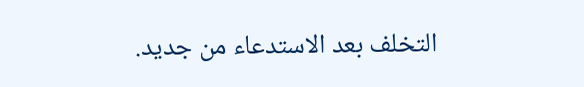التخلف بعد الاستدعاء من جديد.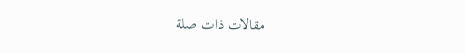مقالات ذات صلة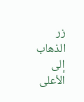زر الذهاب إلى الأعلى